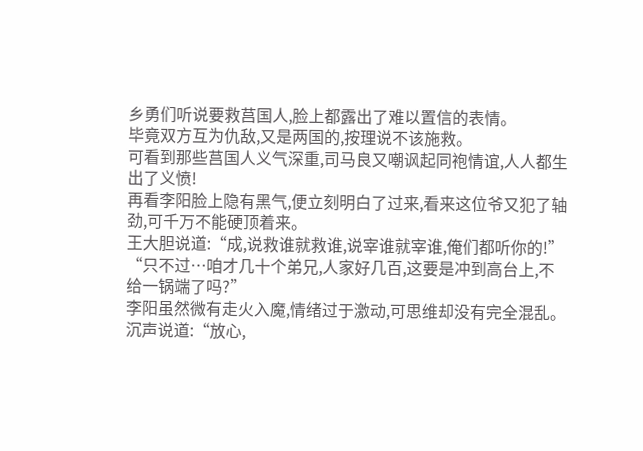乡勇们听说要救莒国人,脸上都露出了难以置信的表情。
毕竟双方互为仇敌,又是两国的,按理说不该施救。
可看到那些莒国人义气深重,司马良又嘲讽起同袍情谊,人人都生出了义愤!
再看李阳脸上隐有黑气,便立刻明白了过来,看来这位爷又犯了轴劲,可千万不能硬顶着来。
王大胆说道:“成,说救谁就救谁,说宰谁就宰谁,俺们都听你的!”
“只不过…咱才几十个弟兄,人家好几百,这要是冲到高台上,不给一锅端了吗?”
李阳虽然微有走火入魔,情绪过于激动,可思维却没有完全混乱。
沉声说道:“放心,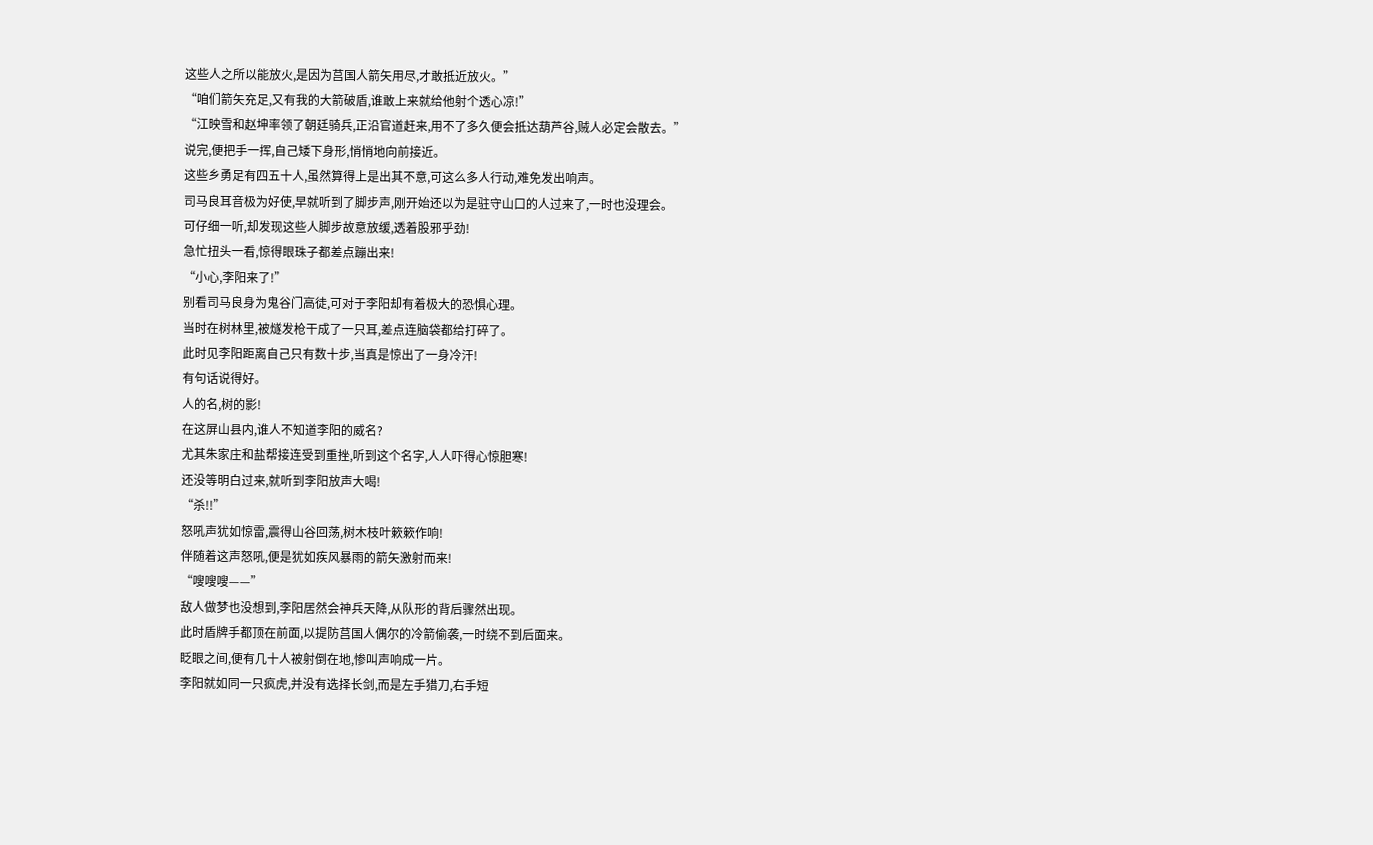这些人之所以能放火,是因为莒国人箭矢用尽,才敢抵近放火。”
“咱们箭矢充足,又有我的大箭破盾,谁敢上来就给他射个透心凉!”
“江映雪和赵坤率领了朝廷骑兵,正沿官道赶来,用不了多久便会抵达葫芦谷,贼人必定会散去。”
说完,便把手一挥,自己矮下身形,悄悄地向前接近。
这些乡勇足有四五十人,虽然算得上是出其不意,可这么多人行动,难免发出响声。
司马良耳音极为好使,早就听到了脚步声,刚开始还以为是驻守山口的人过来了,一时也没理会。
可仔细一听,却发现这些人脚步故意放缓,透着股邪乎劲!
急忙扭头一看,惊得眼珠子都差点蹦出来!
“小心,李阳来了!”
别看司马良身为鬼谷门高徒,可对于李阳却有着极大的恐惧心理。
当时在树林里,被燧发枪干成了一只耳,差点连脑袋都给打碎了。
此时见李阳距离自己只有数十步,当真是惊出了一身冷汗!
有句话说得好。
人的名,树的影!
在这屏山县内,谁人不知道李阳的威名?
尤其朱家庄和盐帮接连受到重挫,听到这个名字,人人吓得心惊胆寒!
还没等明白过来,就听到李阳放声大喝!
“杀!!”
怒吼声犹如惊雷,震得山谷回荡,树木枝叶簌簌作响!
伴随着这声怒吼,便是犹如疾风暴雨的箭矢激射而来!
“嗖嗖嗖——”
敌人做梦也没想到,李阳居然会神兵天降,从队形的背后骤然出现。
此时盾牌手都顶在前面,以提防莒国人偶尔的冷箭偷袭,一时绕不到后面来。
眨眼之间,便有几十人被射倒在地,惨叫声响成一片。
李阳就如同一只疯虎,并没有选择长剑,而是左手猎刀,右手短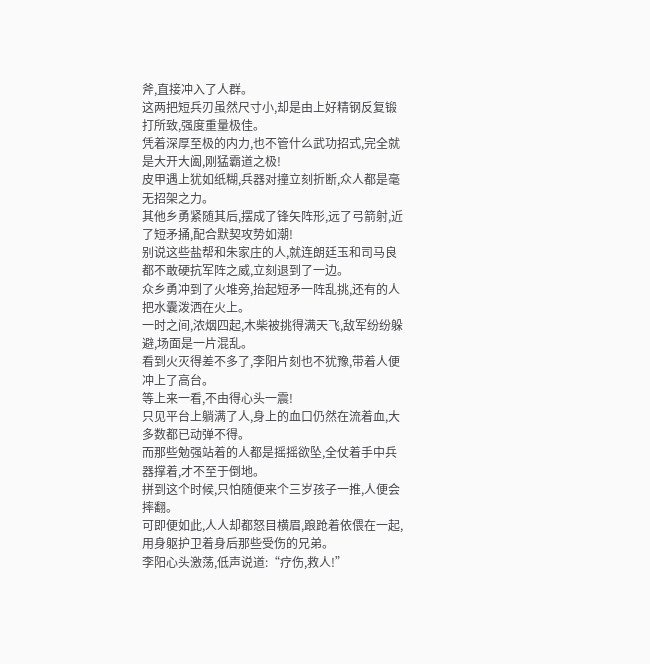斧,直接冲入了人群。
这两把短兵刃虽然尺寸小,却是由上好精钢反复锻打所致,强度重量极佳。
凭着深厚至极的内力,也不管什么武功招式,完全就是大开大阖,刚猛霸道之极!
皮甲遇上犹如纸糊,兵器对撞立刻折断,众人都是毫无招架之力。
其他乡勇紧随其后,摆成了锋矢阵形,远了弓箭射,近了短矛捅,配合默契攻势如潮!
别说这些盐帮和朱家庄的人,就连朗廷玉和司马良都不敢硬抗军阵之威,立刻退到了一边。
众乡勇冲到了火堆旁,抬起短矛一阵乱挑,还有的人把水囊泼洒在火上。
一时之间,浓烟四起,木柴被挑得满天飞,敌军纷纷躲避,场面是一片混乱。
看到火灭得差不多了,李阳片刻也不犹豫,带着人便冲上了高台。
等上来一看,不由得心头一震!
只见平台上躺满了人,身上的血口仍然在流着血,大多数都已动弹不得。
而那些勉强站着的人都是摇摇欲坠,全仗着手中兵器撑着,才不至于倒地。
拼到这个时候,只怕随便来个三岁孩子一推,人便会摔翻。
可即便如此,人人却都怒目横眉,踉跄着依偎在一起,用身躯护卫着身后那些受伤的兄弟。
李阳心头激荡,低声说道:“疗伤,救人!”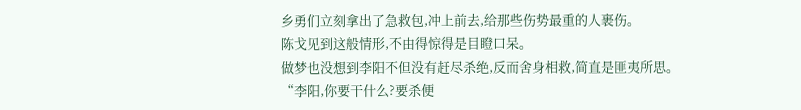乡勇们立刻拿出了急救包,冲上前去,给那些伤势最重的人裹伤。
陈戈见到这般情形,不由得惊得是目瞪口呆。
做梦也没想到李阳不但没有赶尽杀绝,反而舍身相救,简直是匪夷所思。
“李阳,你要干什么?要杀便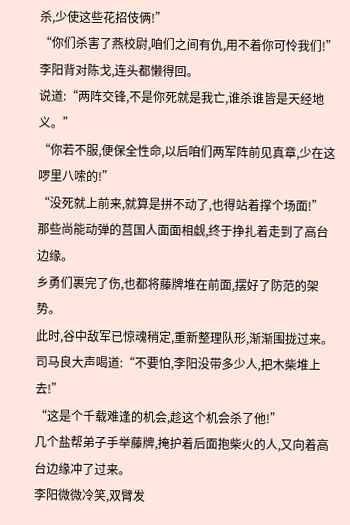杀,少使这些花招伎俩!”
“你们杀害了燕校尉,咱们之间有仇,用不着你可怜我们!”
李阳背对陈戈,连头都懒得回。
说道:“两阵交锋,不是你死就是我亡,谁杀谁皆是天经地义。”
“你若不服,便保全性命,以后咱们两军阵前见真章,少在这啰里八嗦的!”
“没死就上前来,就算是拼不动了,也得站着撑个场面!”
那些尚能动弹的莒国人面面相觑,终于挣扎着走到了高台边缘。
乡勇们裹完了伤,也都将藤牌堆在前面,摆好了防范的架势。
此时,谷中敌军已惊魂稍定,重新整理队形,渐渐围拢过来。
司马良大声喝道:“不要怕,李阳没带多少人,把木柴堆上去!”
“这是个千载难逢的机会,趁这个机会杀了他!”
几个盐帮弟子手举藤牌,掩护着后面抱柴火的人,又向着高台边缘冲了过来。
李阳微微冷笑,双臂发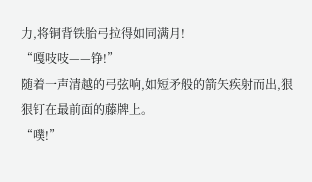力,将铜背铁胎弓拉得如同满月!
“嘎吱吱——铮!”
随着一声清越的弓弦响,如短矛般的箭矢疾射而出,狠狠钉在最前面的藤牌上。
“噗!”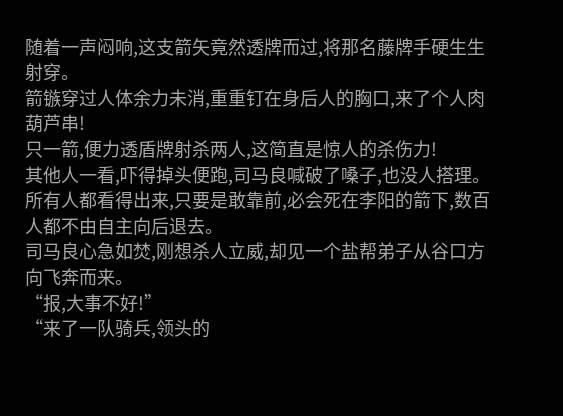随着一声闷响,这支箭矢竟然透牌而过,将那名藤牌手硬生生射穿。
箭镞穿过人体余力未消,重重钉在身后人的胸口,来了个人肉葫芦串!
只一箭,便力透盾牌射杀两人,这简直是惊人的杀伤力!
其他人一看,吓得掉头便跑,司马良喊破了嗓子,也没人搭理。
所有人都看得出来,只要是敢靠前,必会死在李阳的箭下,数百人都不由自主向后退去。
司马良心急如焚,刚想杀人立威,却见一个盐帮弟子从谷口方向飞奔而来。
“报,大事不好!”
“来了一队骑兵,领头的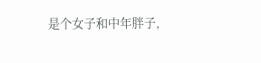是个女子和中年胖子,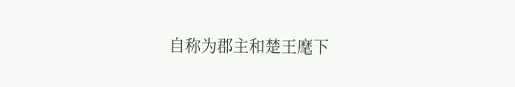自称为郡主和楚王麾下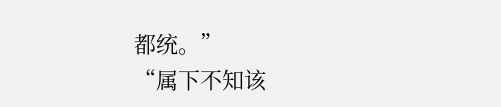都统。”
“属下不知该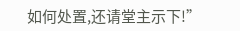如何处置,还请堂主示下!”